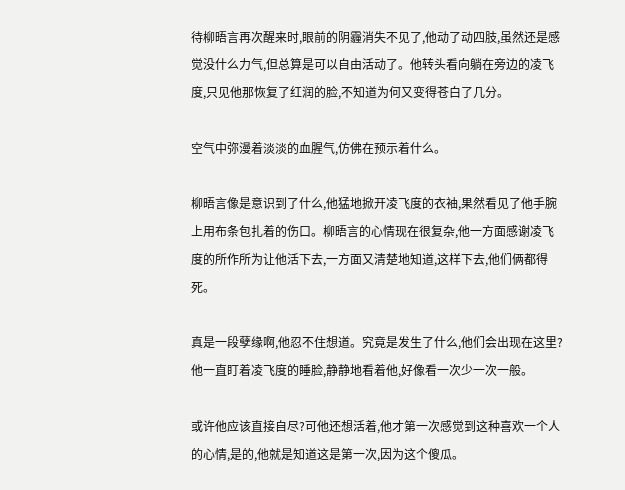待柳晤言再次醒来时,眼前的阴霾消失不见了,他动了动四肢,虽然还是感觉没什么力气,但总算是可以自由活动了。他转头看向躺在旁边的凌飞度,只见他那恢复了红润的脸,不知道为何又变得苍白了几分。

空气中弥漫着淡淡的血腥气,仿佛在预示着什么。

柳晤言像是意识到了什么,他猛地掀开凌飞度的衣袖,果然看见了他手腕上用布条包扎着的伤口。柳晤言的心情现在很复杂,他一方面感谢凌飞度的所作所为让他活下去,一方面又清楚地知道,这样下去,他们俩都得死。

真是一段孽缘啊,他忍不住想道。究竟是发生了什么,他们会出现在这里?他一直盯着凌飞度的睡脸,静静地看着他,好像看一次少一次一般。

或许他应该直接自尽?可他还想活着,他才第一次感觉到这种喜欢一个人的心情,是的,他就是知道这是第一次,因为这个傻瓜。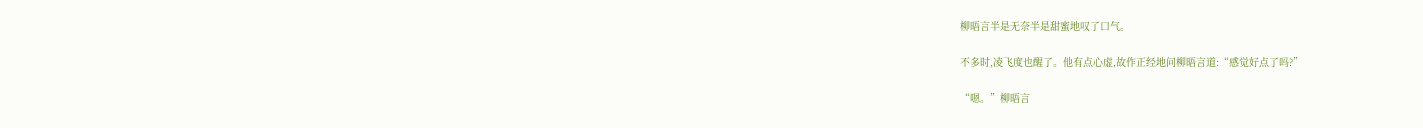柳晤言半是无奈半是甜蜜地叹了口气。

不多时,凌飞度也醒了。他有点心虚,故作正经地问柳晤言道:“感觉好点了吗?”

“嗯。”柳晤言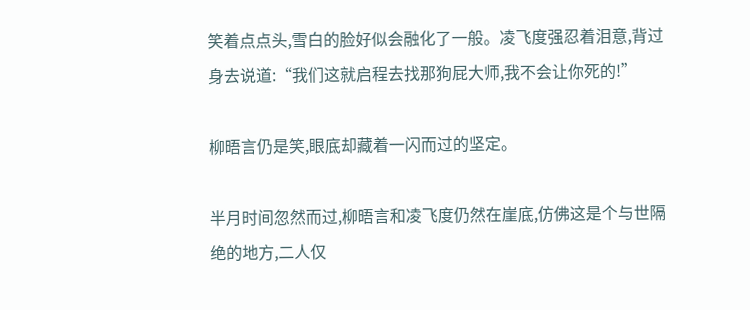笑着点点头,雪白的脸好似会融化了一般。凌飞度强忍着泪意,背过身去说道:“我们这就启程去找那狗屁大师,我不会让你死的!”

柳晤言仍是笑,眼底却藏着一闪而过的坚定。

半月时间忽然而过,柳晤言和凌飞度仍然在崖底,仿佛这是个与世隔绝的地方,二人仅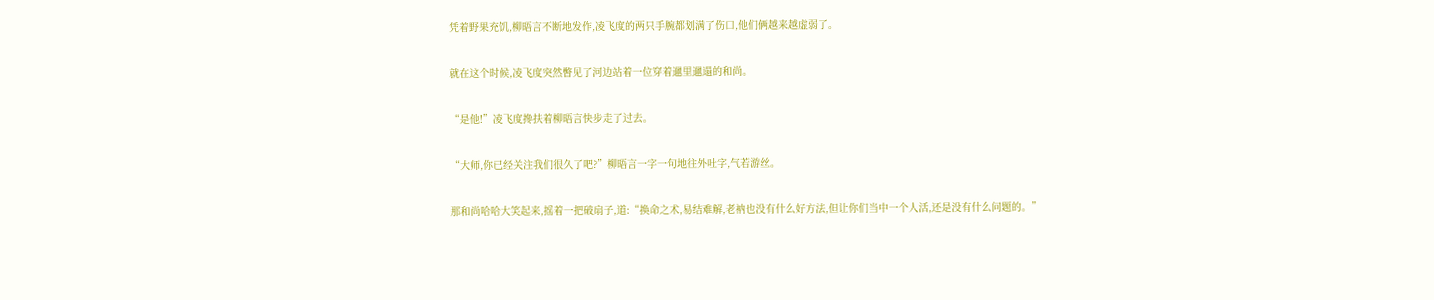凭着野果充饥,柳晤言不断地发作,凌飞度的两只手腕都划满了伤口,他们俩越来越虚弱了。

就在这个时候,凌飞度突然瞥见了河边站着一位穿着邋里邋遢的和尚。

“是他!”凌飞度搀扶着柳晤言快步走了过去。

“大师,你已经关注我们很久了吧?”柳晤言一字一句地往外吐字,气若游丝。

那和尚哈哈大笑起来,摇着一把破扇子,道:“换命之术,易结难解,老衲也没有什么好方法,但让你们当中一个人活,还是没有什么问题的。”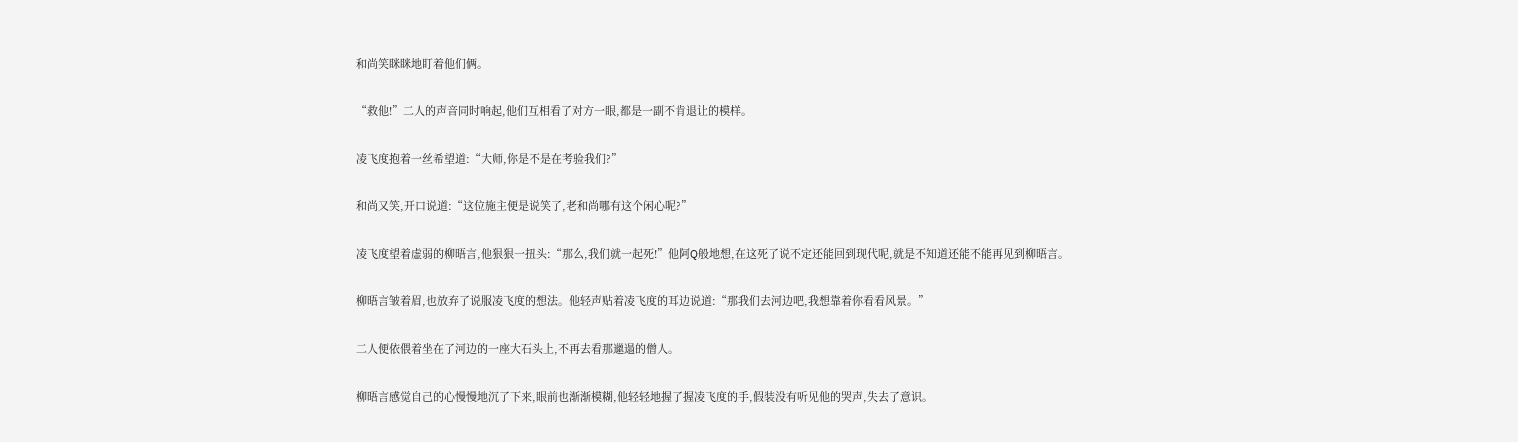和尚笑眯眯地盯着他们俩。

“救他!”二人的声音同时响起,他们互相看了对方一眼,都是一副不肯退让的模样。

凌飞度抱着一丝希望道:“大师,你是不是在考验我们?”

和尚又笑,开口说道:“这位施主便是说笑了,老和尚哪有这个闲心呢?”

凌飞度望着虚弱的柳晤言,他狠狠一扭头:“那么,我们就一起死!”他阿Q般地想,在这死了说不定还能回到现代呢,就是不知道还能不能再见到柳晤言。

柳晤言皱着眉,也放弃了说服凌飞度的想法。他轻声贴着凌飞度的耳边说道:“那我们去河边吧,我想靠着你看看风景。”

二人便依偎着坐在了河边的一座大石头上,不再去看那邋遢的僧人。

柳晤言感觉自己的心慢慢地沉了下来,眼前也渐渐模糊,他轻轻地握了握凌飞度的手,假装没有听见他的哭声,失去了意识。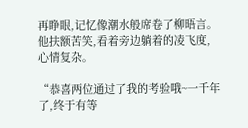再睁眼,记忆像潮水般席卷了柳晤言。他扶额苦笑,看着旁边躺着的凌飞度,心情复杂。

“恭喜两位通过了我的考验哦~一千年了,终于有等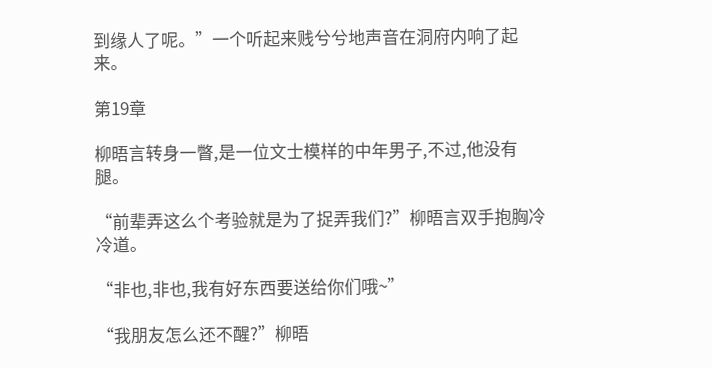到缘人了呢。”一个听起来贱兮兮地声音在洞府内响了起来。

第19章

柳晤言转身一瞥,是一位文士模样的中年男子,不过,他没有腿。

“前辈弄这么个考验就是为了捉弄我们?”柳晤言双手抱胸冷冷道。

“非也,非也,我有好东西要送给你们哦~”

“我朋友怎么还不醒?”柳晤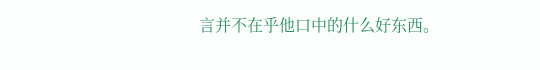言并不在乎他口中的什么好东西。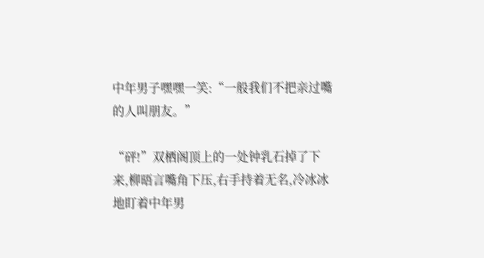中年男子嘿嘿一笑:“一般我们不把亲过嘴的人叫朋友。”

“砰!”双栖阁顶上的一处钟乳石掉了下来,柳晤言嘴角下压,右手持着无名,冷冰冰地盯着中年男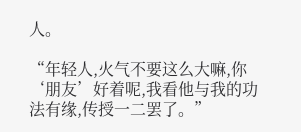人。

“年轻人,火气不要这么大嘛,你‘朋友’好着呢,我看他与我的功法有缘,传授一二罢了。”